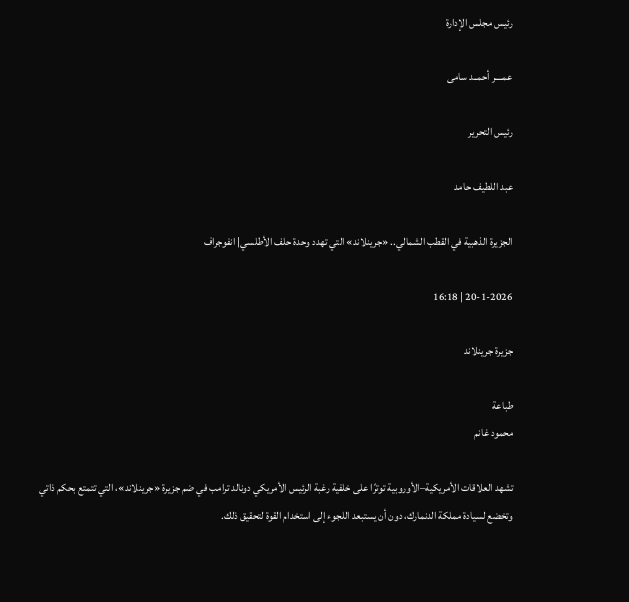رئيس مجلس الإدارة

عمــــر أحمــد سامى

رئيس التحرير

عبد اللطيف حامد

الجزيرة الذهبية في القطب الشمالي.. «جرينلاند» التي تهدد وحدة حلف الأطلسي| انفوجراف

20-1-2026 | 16:18

جزيرة جرينلاند

طباعة
محمود غانم

تشهد العلاقات الأمريكية–الأوروبية توترًا على خلفية رغبة الرئيس الأمريكي دونالد ترامب في ضم جزيرة «جرينلاند»، التي تتمتع بحكم ذاتي وتخضع لسيادة مملكة الدنمارك، دون أن يستبعد اللجوء إلى استخدام القوة لتحقيق ذلك.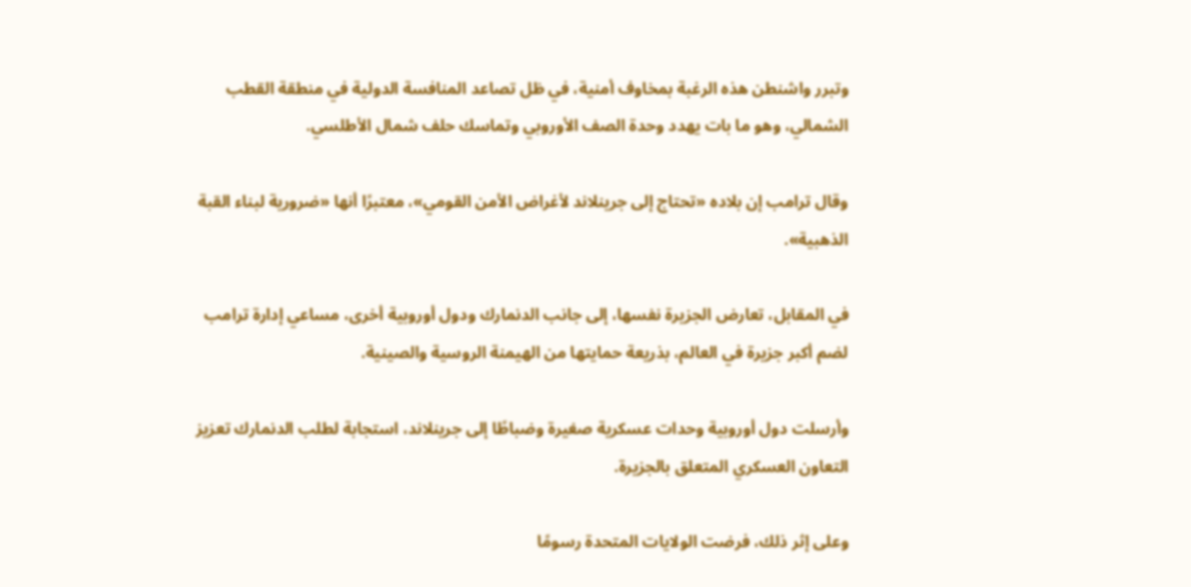وتبرر واشنطن هذه الرغبة بمخاوف أمنية، في ظل تصاعد المنافسة الدولية في منطقة القطب الشمالي، وهو ما بات يهدد وحدة الصف الأوروبي وتماسك حلف شمال الأطلسي.

وقال ترامب إن بلاده «تحتاج إلى جرينلاند لأغراض الأمن القومي»، معتبرًا أنها «ضرورية لبناء القبة الذهبية».

في المقابل، تعارض الجزيرة نفسها، إلى جانب الدنمارك ودول أوروبية أخرى، مساعي إدارة ترامب لضم أكبر جزيرة في العالم، بذريعة حمايتها من الهيمنة الروسية والصينية.

وأرسلت دول أوروبية وحدات عسكرية صغيرة وضباطًا إلى جرينلاند، استجابة لطلب الدنمارك تعزيز التعاون العسكري المتعلق بالجزيرة.

وعلى إثر ذلك، فرضت الولايات المتحدة رسومًا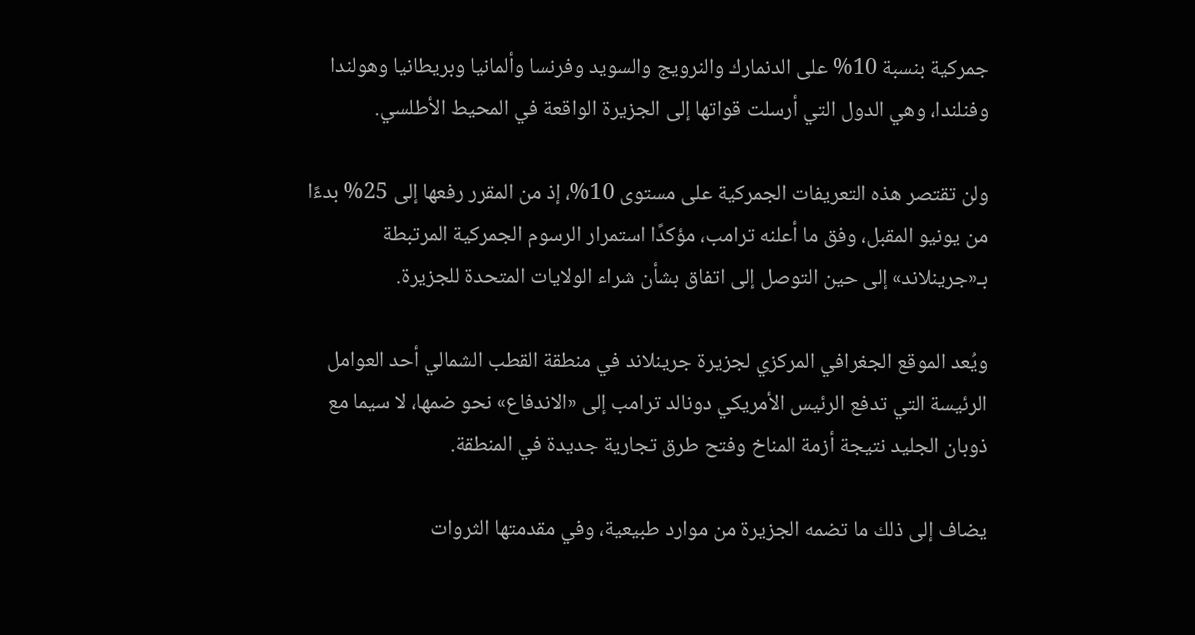جمركية بنسبة 10% على الدنمارك والنرويج والسويد وفرنسا وألمانيا وبريطانيا وهولندا وفنلندا، وهي الدول التي أرسلت قواتها إلى الجزيرة الواقعة في المحيط الأطلسي.

ولن تقتصر هذه التعريفات الجمركية على مستوى 10%، إذ من المقرر رفعها إلى 25% بدءًا من يونيو المقبل، وفق ما أعلنه ترامب، مؤكدًا استمرار الرسوم الجمركية المرتبطة بـ«جرينلاند» إلى حين التوصل إلى اتفاق بشأن شراء الولايات المتحدة للجزيرة.

ويُعد الموقع الجغرافي المركزي لجزيرة جرينلاند في منطقة القطب الشمالي أحد العوامل الرئيسة التي تدفع الرئيس الأمريكي دونالد ترامب إلى «الاندفاع» نحو ضمها، لا سيما مع ذوبان الجليد نتيجة أزمة المناخ وفتح طرق تجارية جديدة في المنطقة.

يضاف إلى ذلك ما تضمه الجزيرة من موارد طبيعية، وفي مقدمتها الثروات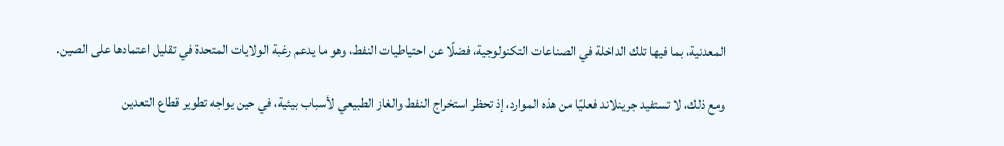المعدنية، بما فيها تلك الداخلة في الصناعات التكنولوجية، فضلًا عن احتياطيات النفط، وهو ما يدعم رغبة الولايات المتحدة في تقليل اعتمادها على الصين.

ومع ذلك، لا تستفيد جرينلاند فعليًا من هذه الموارد، إذ تحظر استخراج النفط والغاز الطبيعي لأسباب بيئية، في حين يواجه تطوير قطاع التعدين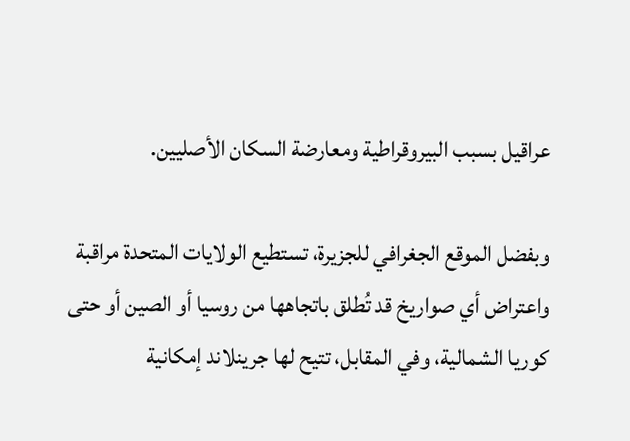عراقيل بسبب البيروقراطية ومعارضة السكان الأصليين.

وبفضل الموقع الجغرافي للجزيرة، تستطيع الولايات المتحدة مراقبة واعتراض أي صواريخ قد تُطلق باتجاهها من روسيا أو الصين أو حتى كوريا الشمالية، وفي المقابل، تتيح لها جرينلاند إمكانية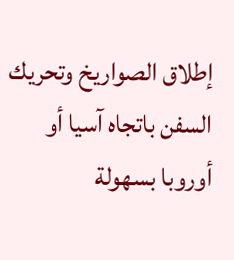إطلاق الصواريخ وتحريك السفن باتجاه آسيا أو أوروبا بسهولة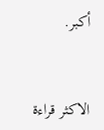أكبر.



الاكثر قراءة